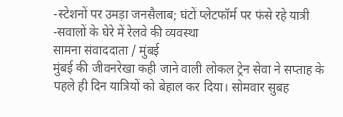-स्टेशनों पर उमड़ा जनसैलाब; घंटों प्लेटफॉर्म पर फंसे रहे यात्री
-सवालों के घेरे में रेलवे की व्यवस्था
सामना संवाददाता / मुंबई
मुंबई की जीवनरेखा कही जाने वाली लोकल ट्रेन सेवा ने सप्ताह के पहले ही दिन यात्रियों को बेहाल कर दिया। सोमवार सुबह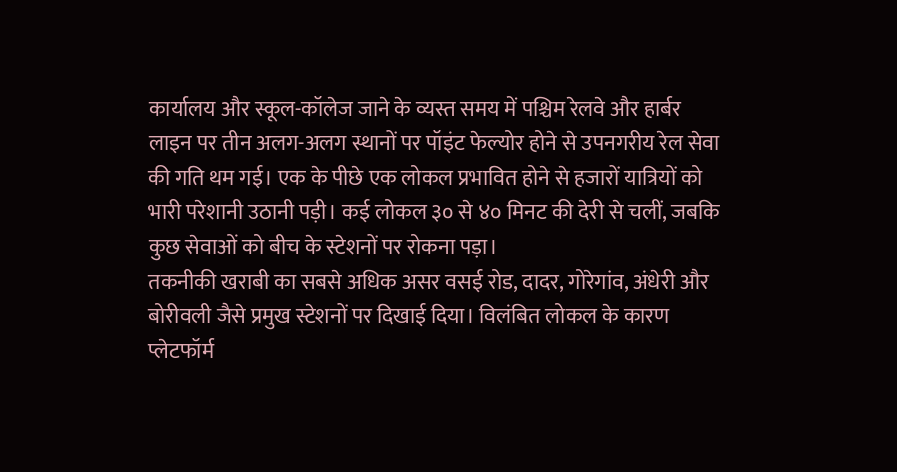कार्यालय और स्कूल-कॉलेज जाने के व्यस्त समय में पश्चिम रेलवे और हार्बर लाइन पर तीन अलग-अलग स्थानों पर पॉइंट फेल्योर होने से उपनगरीय रेल सेवा की गति थम गई। एक के पीछे एक लोकल प्रभावित होने से हजारों यात्रियों को भारी परेशानी उठानी पड़ी। कई लोकल ३० से ४० मिनट की देरी से चलीं, जबकि कुछ सेवाओं को बीच के स्टेशनों पर रोकना पड़ा।
तकनीकी खराबी का सबसे अधिक असर वसई रोड, दादर, गोरेगांव, अंधेरी और बोरीवली जैसे प्रमुख स्टेशनों पर दिखाई दिया। विलंबित लोकल के कारण प्लेटफॉर्म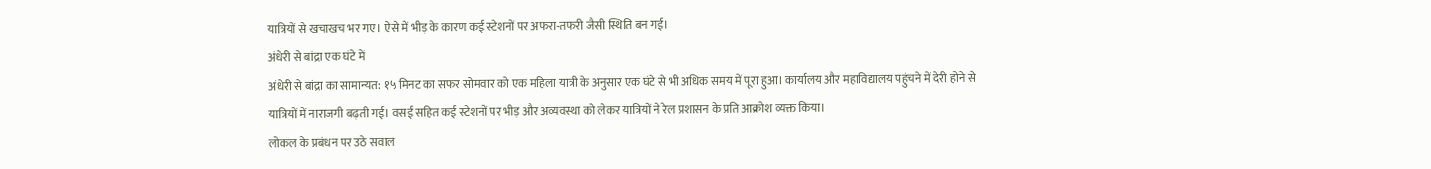यात्रियों से खचाखच भर गए। ऐसे में भीड़ के कारण कई स्टेशनों पर अफरा-तफरी जैसी स्थिति बन गई।
अंधेरी से बांद्रा एक घंटे में
अंधेरी से बांद्रा का सामान्यत: १५ मिनट का सफर सोमवार को एक महिला यात्री के अनुसार एक घंटे से भी अधिक समय में पूरा हुआ। कार्यालय और महाविद्यालय पहुंचने में देरी होने से यात्रियों में नाराजगी बढ़ती गई। वसई सहित कई स्टेशनों पर भीड़ और अव्यवस्था को लेकर यात्रियों ने रेल प्रशासन के प्रति आक्रोश व्यक्त किया।
लोकल के प्रबंधन पर उठे सवाल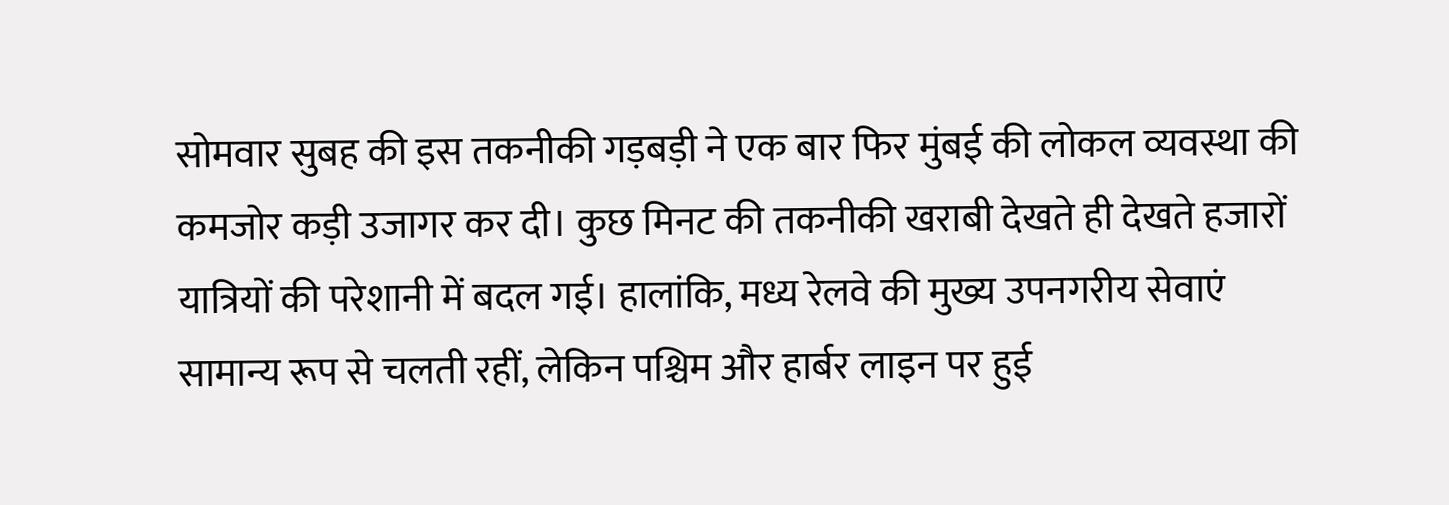सोमवार सुबह की इस तकनीकी गड़बड़ी ने एक बार फिर मुंबई की लोकल व्यवस्था की कमजोर कड़ी उजागर कर दी। कुछ मिनट की तकनीकी खराबी देखते ही देखते हजारों यात्रियों की परेशानी में बदल गई। हालांकि, मध्य रेलवे की मुख्य उपनगरीय सेवाएं सामान्य रूप से चलती रहीं, लेकिन पश्चिम और हार्बर लाइन पर हुई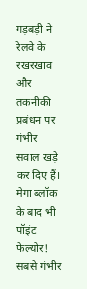गड़बड़ी ने रेलवे के रखरखाव और तकनीकी प्रबंधन पर गंभीर सवाल खड़े कर दिए हैं।
मेगा ब्लॉक के बाद भी पॉइंट फेल्योर!
सबसे गंभीर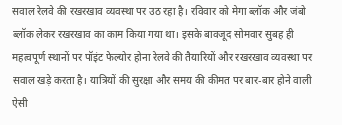सवाल रेलवे की रखरखाव व्यवस्था पर उठ रहा है। रविवार को मेगा ब्लॉक और जंबो ब्लॉक लेकर रखरखाव का काम किया गया था। इसके बावजूद सोमवार सुबह ही महत्वपूर्ण स्थानों पर पॉइंट फेल्योर होना रेलवे की तैयारियों और रखरखाव व्यवस्था पर सवाल खड़े करता है। यात्रियों की सुरक्षा और समय की कीमत पर बार-बार होने वाली ऐसी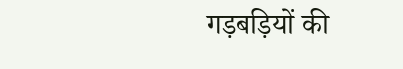गड़बड़ियों की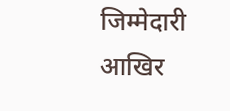जिम्मेदारी आखिर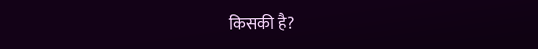किसकी है?